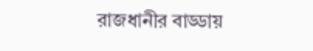রাজধানীর বাড্ডায়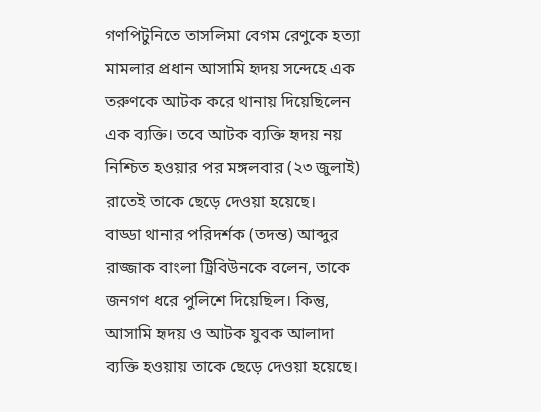গণপিটুনিতে তাসলিমা বেগম রেণুকে হত্যা মামলার প্রধান আসামি হৃদয় সন্দেহে এক তরুণকে আটক করে থানায় দিয়েছিলেন এক ব্যক্তি। তবে আটক ব্যক্তি হৃদয় নয় নিশ্চিত হওয়ার পর মঙ্গলবার (২৩ জুলাই) রাতেই তাকে ছেড়ে দেওয়া হয়েছে।
বাড্ডা থানার পরিদর্শক (তদন্ত) আব্দুর রাজ্জাক বাংলা ট্রিবিউনকে বলেন, তাকে জনগণ ধরে পুলিশে দিয়েছিল। কিন্তু, আসামি হৃদয় ও আটক যুবক আলাদা ব্যক্তি হওয়ায় তাকে ছেড়ে দেওয়া হয়েছে।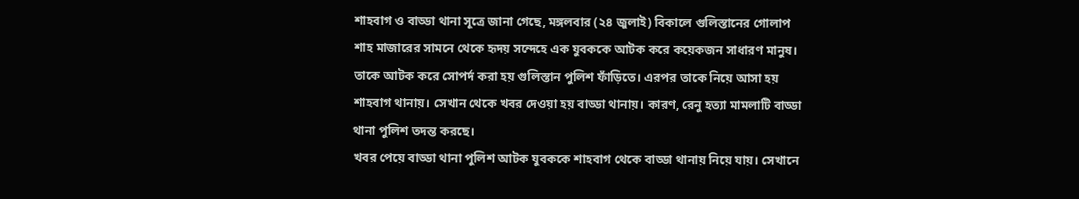শাহবাগ ও বাড্ডা থানা সূত্রে জানা গেছে, মঙ্গলবার (২৪ জুলাই) বিকালে গুলিস্তানের গোলাপ শাহ মাজারের সামনে থেকে হৃদয় সন্দেহে এক যুবককে আটক করে কয়েকজন সাধারণ মানুষ। তাকে আটক করে সোপর্দ করা হয় গুলিস্তান পুলিশ ফাঁড়িতে। এরপর তাকে নিয়ে আসা হয় শাহবাগ থানায়। সেখান থেকে খবর দেওয়া হয় বাড্ডা থানায়। কারণ, রেনু হত্যা মামলাটি বাড্ডা থানা পুলিশ তদন্ত করছে।
খবর পেয়ে বাড্ডা থানা পুলিশ আটক যুবককে শাহবাগ থেকে বাড্ডা থানায় নিয়ে যায়। সেখানে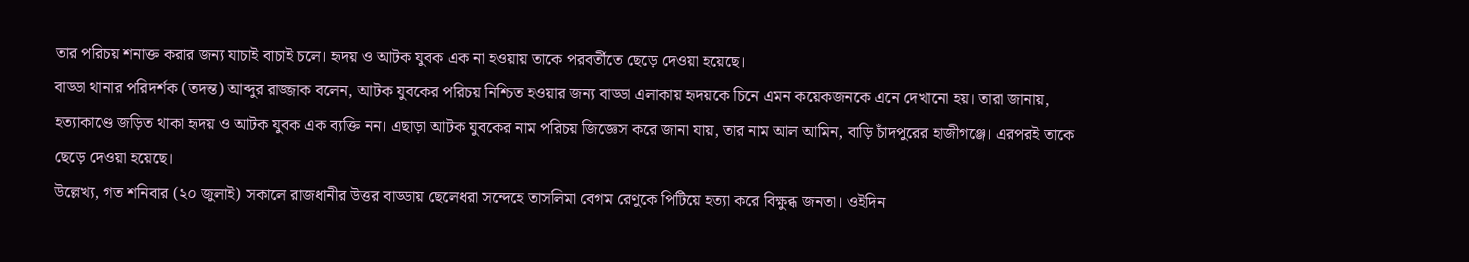তার পরিচয় শনাক্ত করার জন্য যাচাই বাচাই চলে। হৃদয় ও আটক যুবক এক না হওয়ায় তাকে পরবর্তীতে ছেড়ে দেওয়া হয়েছে।
বাড্ডা থানার পরিদর্শক (তদন্ত) আব্দুর রাজ্জাক বলেন, আটক যুবকের পরিচয় নিশ্চিত হওয়ার জন্য বাড্ডা এলাকায় হৃদয়কে চিনে এমন কয়েকজনকে এনে দেখানো হয়। তারা জানায়, হত্যাকাণ্ডে জড়িত থাকা হৃদয় ও আটক যুবক এক ব্যক্তি নন। এছাড়া আটক যুবকের নাম পরিচয় জিজ্ঞেস করে জানা যায়, তার নাম আল আমিন, বাড়ি চাঁদপুরের হাজীগঞ্জে। এরপরই তাকে ছেড়ে দেওয়া হয়েছে।
উল্লেখ্য, গত শনিবার (২০ জুলাই) সকালে রাজধানীর উত্তর বাড্ডায় ছেলেধরা সন্দেহে তাসলিমা বেগম রেণুকে পিটিয়ে হত্যা করে বিক্ষুব্ধ জনতা। ওইদিন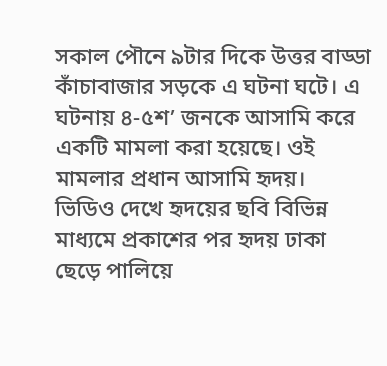সকাল পৌনে ৯টার দিকে উত্তর বাড্ডা কাঁচাবাজার সড়কে এ ঘটনা ঘটে। এ ঘটনায় ৪-৫শ’ জনকে আসামি করে একটি মামলা করা হয়েছে। ওই মামলার প্রধান আসামি হৃদয়।
ভিডিও দেখে হৃদয়ের ছবি বিভিন্ন মাধ্যমে প্রকাশের পর হৃদয় ঢাকা ছেড়ে পালিয়ে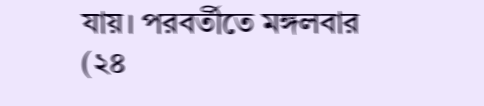যায়। পরবর্তীতে মঙ্গলবার (২৪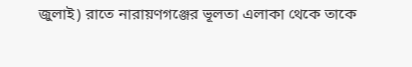জুলাই) রাতে নারায়ণগঞ্জের ভূলতা এলাকা থেকে তাকে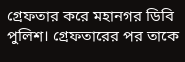গ্রেফতার করে মহানগর ডিবি পুলিশ। গ্রেফতারের পর তাকে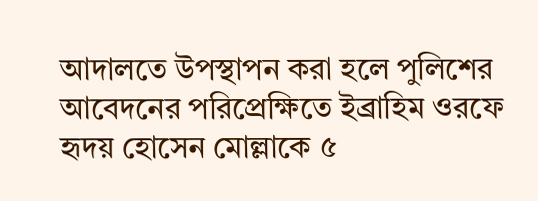আদালতে উপস্থাপন করা হলে পুলিশের আবেদনের পরিপ্রেক্ষিতে ইব্রাহিম ওরফে হৃদয় হোসেন মোল্লাকে ৫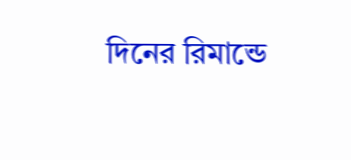দিনের রিমান্ডে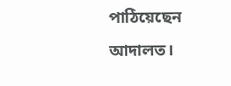পাঠিয়েছেন আদালত।